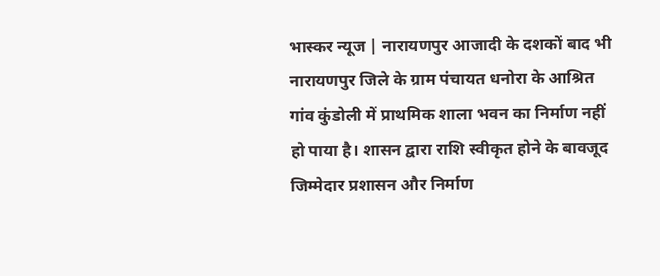भास्कर न्यूज | नारायणपुर आजादी के दशकों बाद भी नारायणपुर जिले के ग्राम पंचायत धनोरा के आश्रित गांव कुंडोली में प्राथमिक शाला भवन का निर्माण नहीं हो पाया है। शासन द्वारा राशि स्वीकृत होने के बावजूद जिम्मेदार प्रशासन और निर्माण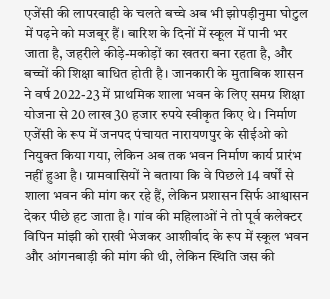एजेंसी की लापरवाही के चलते बच्चे अब भी झोपड़ीनुमा घोटुल में पढ़ने को मजबूर हैं। बारिश के दिनों में स्कूल में पानी भर जाता है, जहरीले कीड़े-मकोड़ों का खतरा बना रहता है, और बच्चों की शिक्षा बाधित होती है। जानकारी के मुताबिक शासन ने वर्ष 2022-23 में प्राथमिक शाला भवन के लिए समग्र शिक्षा योजना से 20 लाख 30 हजार रुपये स्वीकृत किए थे। निर्माण एजेंसी के रूप में जनपद पंचायत नारायणपुर के सीईओ को नियुक्त किया गया, लेकिन अब तक भवन निर्माण कार्य प्रारंभ नहीं हुआ है। ग्रामवासियों ने बताया कि वे पिछले 14 वर्षों से शाला भवन की मांग कर रहे हैं, लेकिन प्रशासन सिर्फ आश्वासन देकर पीछे हट जाता है। गांव की महिलाओं ने तो पूर्व कलेक्टर विपिन मांझी को राखी भेजकर आशीर्वाद के रूप में स्कूल भवन और आंगनबाड़ी की मांग की थी, लेकिन स्थिति जस की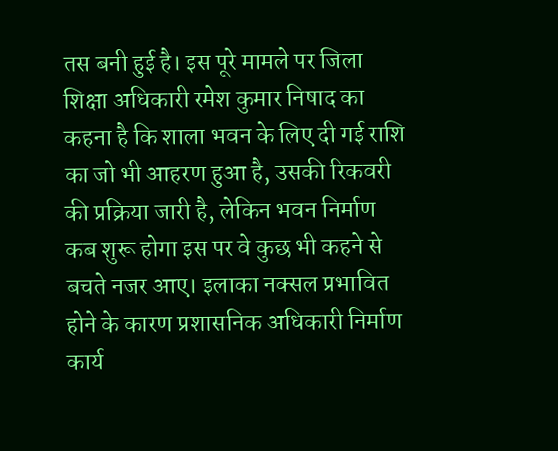तस बनी हुई है। इस पूरे मामले पर जिला शिक्षा अधिकारी रमेश कुमार निषाद का कहना है कि शाला भवन के लिए दी गई राशि का जो भी आहरण हुआ है, उसकी रिकवरी की प्रक्रिया जारी है, लेकिन भवन निर्माण कब शुरू होगा इस पर वे कुछ भी कहने से बचते नजर आए। इलाका नक्सल प्रभावित होने के कारण प्रशासनिक अधिकारी निर्माण कार्य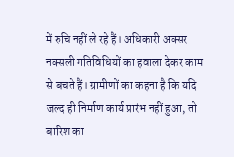में रुचि नहीं ले रहे हैं। अधिकारी अक्सर नक्सली गतिविधियों का हवाला देकर काम से बचते हैं। ग्रामीणों का कहना है कि यदि जल्द ही निर्माण कार्य प्रारंभ नहीं हुआ, तो बारिश का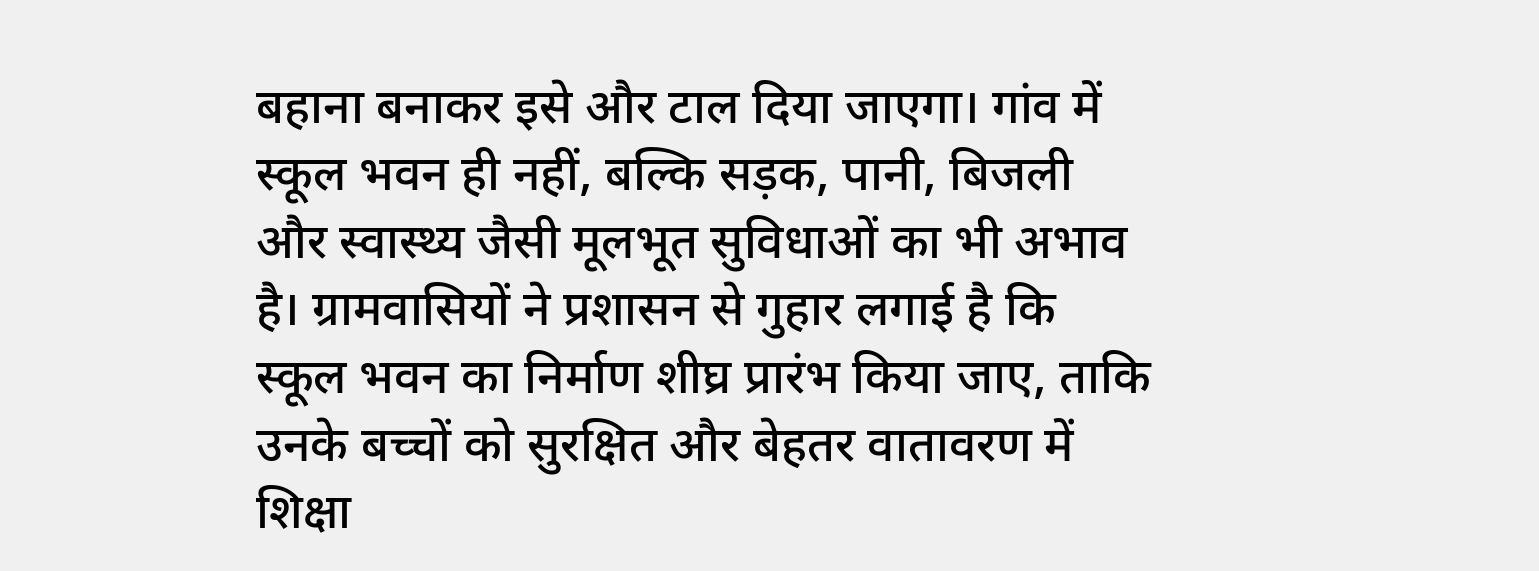बहाना बनाकर इसे और टाल दिया जाएगा। गांव में स्कूल भवन ही नहीं, बल्कि सड़क, पानी, बिजली और स्वास्थ्य जैसी मूलभूत सुविधाओं का भी अभाव है। ग्रामवासियों ने प्रशासन से गुहार लगाई है कि स्कूल भवन का निर्माण शीघ्र प्रारंभ किया जाए, ताकि उनके बच्चों को सुरक्षित और बेहतर वातावरण में शिक्षा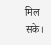मिल सके।